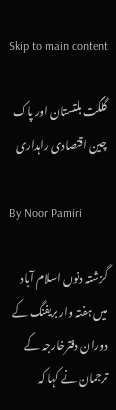Skip to main content

گلگت بلتستان اور پاک چین اقتصادی راہداری

By Noor Pamiri

گزشتہ دنوں اسلام آباد میں ہفتہ وار بریفنگ کے دوران دفترخارجہ کے ترجمان نے کہا کہ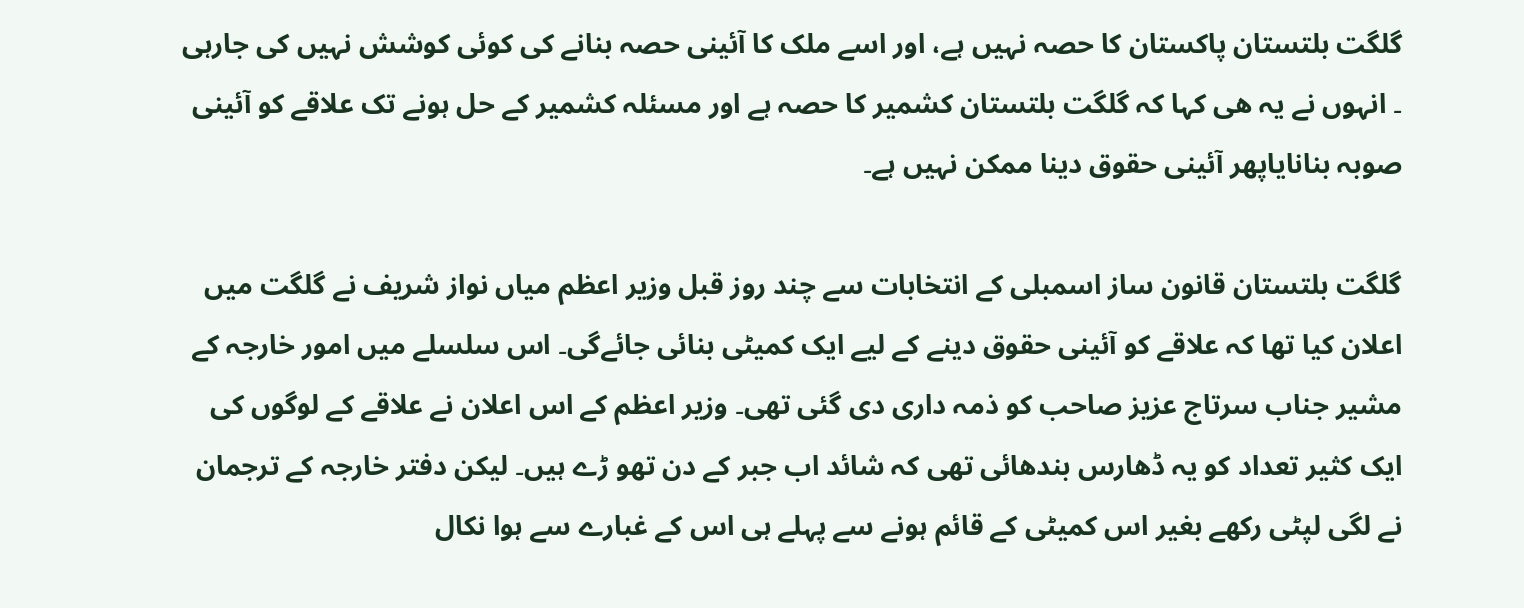گلگت بلتستان پاکستان کا حصہ نہیں ہے، اور اسے ملک کا آئینی حصہ بنانے کی کوئی کوشش نہیں کی جارہی ۔ انہوں نے یہ ھی کہا کہ گلگت بلتستان کشمیر کا حصہ ہے اور مسئلہ کشمیر کے حل ہونے تک علاقے کو آئینی صوبہ بنانایاپھر آئینی حقوق دینا ممکن نہیں ہے۔

گلگت بلتستان قانون ساز اسمبلی کے انتخابات سے چند روز قبل وزیر اعظم میاں نواز شریف نے گلگت میں اعلان کیا تھا کہ علاقے کو آئینی حقوق دینے کے لیے ایک کمیٹی بنائی جائےگی۔ اس سلسلے میں امور خارجہ کے مشیر جناب سرتاج عزیز صاحب کو ذمہ داری دی گئی تھی۔ وزیر اعظم کے اس اعلان نے علاقے کے لوگوں کی ایک کثیر تعداد کو یہ ڈھارس بندھائی تھی کہ شائد اب جبر کے دن تھو ڑے ہیں۔ لیکن دفتر خارجہ کے ترجمان نے لگی لپٹی رکھے بغیر اس کمیٹی کے قائم ہونے سے پہلے ہی اس کے غبارے سے ہوا نکال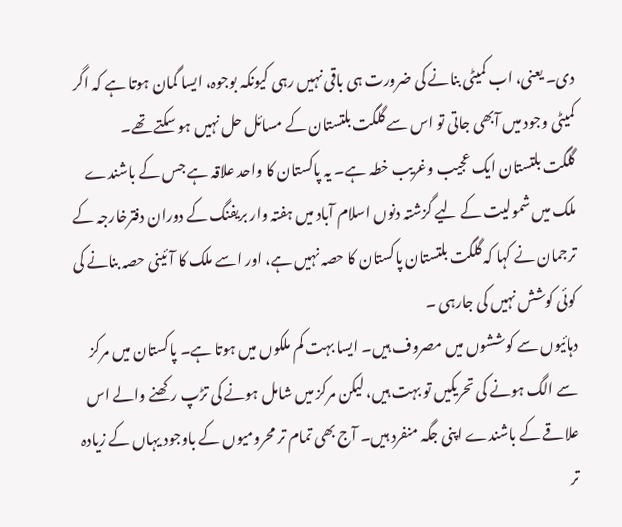دی۔ یعنی، اب کمیٹی بنانے کی ضرورت ہی باقی نہیں رہی کیونکہ بوجوہ، ایسا گمان ہوتا ہے کہ اگر کمیٹی وجود میں آبھی جاتی تو اس سے گلگت بلتستان کے مسائل حل نہیں ہو سکتے تھے۔
گلگت بلتستان ایک عجیب وغریب خطہ ہے۔ یہ پاکستان کا واحد علاقہ ہے جس کے باشندے ملک میں شمولیت کے لیے گزشتہ دنوں اسلام آباد میں ہفتہ وار بریفنگ کے دوران دفترخارجہ کے ترجمان نے کہا کہ گلگت بلتستان پاکستان کا حصہ نہیں ہے، اور اسے ملک کا آئینی حصہ بنانے کی کوئی کوشش نہیں کی جارہی ۔
دہائیوں سے کوششوں میں مصروف ہیں۔ ایسا بہت کم ملکوں میں ہوتا ہے۔ پاکستان میں مرکز سے الگ ہونے کی تحریکیں تو بہت ہیں، لیکن مرکز میں شامل ہونے کی تڑپ رکھنے والے اس علاقے کے باشندے اپنی جگہ منفرد ہیں۔ آج بھی تمام تر محرومیوں کے باوجود یہاں کے زیادہ تر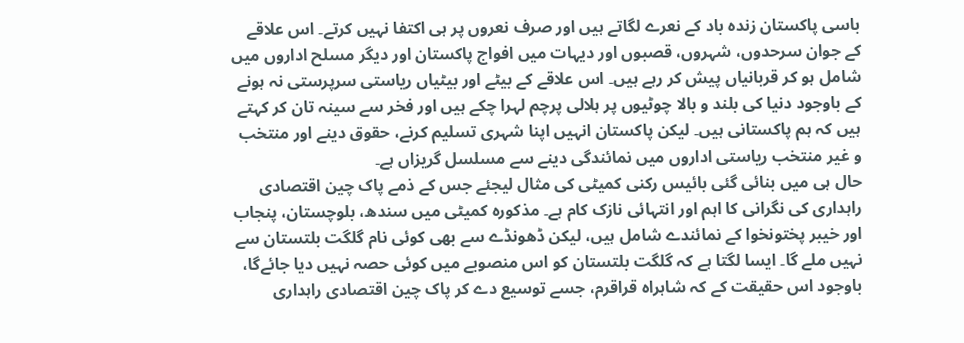باسی پاکستان زندہ باد کے نعرے لگاتے ہیں اور صرف نعروں پر ہی اکتفا نہیں کرتے۔ اس علاقے کے جوان سرحدوں، شہروں، قصبوں اور دیہات میں افواج پاکستان اور دیگر مسلح اداروں میں شامل ہو کر قربانیاں پیش کر رہے ہیں۔ اس علاقے کے بیٹے اور بیٹیاں ریاستی سرپرستی نہ ہونے کے باوجود دنیا کی بلند و بالا چوٹیوں پر ہلالی پرچم لہرا چکے ہیں اور فخر سے سینہ تان کر کہتے ہیں کہ ہم پاکستانی ہیں۔ لیکن پاکستان انہیں اپنا شہری تسلیم کرنے، حقوق دینے اور منتخب و غیر منتخب ریاستی اداروں میں نمائندگی دینے سے مسلسل گریزاں ہے۔
حال ہی میں بنائی گئی بائیس رکنی کمیٹی کی مثال لیجئے جس کے ذمے پاک چین اقتصادی راہداری کی نگرانی کا اہم اور انتہائی نازک کام ہے۔ مذکورہ کمیٹی میں سندھ، بلوچستان، پنجاب اور خیبر پختونخوا کے نمائندے شامل ہیں، لیکن ڈھونڈے سے بھی کوئی نام گلگت بلتستان سے نہیں ملے گا۔ ایسا لگتا ہے کہ گلگت بلتستان کو اس منصوبے میں کوئی حصہ نہیں دیا جائےگا، باوجود اس حقیقت کے کہ شاہراہ قراقرم، جسے توسیع دے کر پاک چین اقتصادی راہداری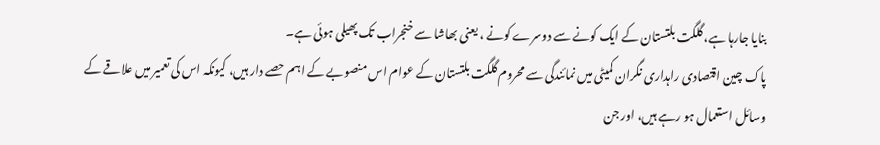بنایا جارہا ہے، گلگت بلتستان کے ایک کونے سے دوسرے کونے ، یعنی بھاشا سے خنجراب تک پھیلی ہوئی ہے۔
پاک چین اقتصادی راہداری نگران کمیٹی میں نمائندگی سے محروم گلگت بلتستان کے عوام اس منصوبے کے اہم حصے دار ہیں، کیونکہ اس کی تعمیر میں علاقے کے وسائل استعمال ہو رہے ہیں، اور جن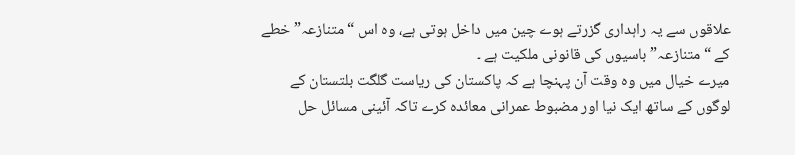علاقوں سے یہ راہداری گزرتے ہوے چین میں داخل ہوتی ہے، وہ اس “متنازعہ” خطے کے “متنازعہ” باسیوں کی قانونی ملکیت ہے ۔
میرے خیال میں وہ وقت آن پہنچا ہے کہ پاکستان کی ریاست گلگت بلتستان کے لوگوں کے ساتھ ایک نیا اور مضبوط عمرانی معائدہ کرے تاکہ آئینی مسائل حل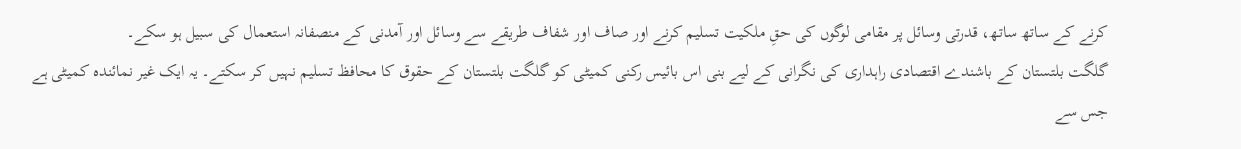کرنے کے ساتھ ساتھ، قدرتی وسائل پر مقامی لوگوں کی حقِ ملکیت تسلیم کرنے اور صاف اور شفاف طریقے سے وسائل اور آمدنی کے منصفانہ استعمال کی سبیل ہو سکے۔
گلگت بلتستان کے باشندے اقتصادی راہداری کی نگرانی کے لیے بنی اس بائیس رکنی کمیٹی کو گلگت بلتستان کے حقوق کا محافظ تسلیم نہیں کر سکتے۔ یہ ایک غیر نمائندہ کمیٹی ہے جس سے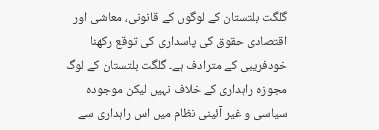گلگت بلتستان کے لوگوں کے قانونی، معاشی اور اقتصادی حقوق کی پاسداری کی توقع رکھنا خودفریبی کے مترادف ہے۔ گلگت بلتستان کے لوگ مجوزہ راہداری کے خلاف نہیں لیکن موجودہ سیاسی و غیر آئینی نظام میں اس راہداری سے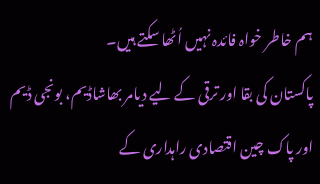ہم خاطر خواہ فائدہ نہیں اُٹھا سکتے ہیں۔
پاکستان کی بقا اور ترقی کے لیے دیامر بھاشاڈیم، بونجی ڈیم اور پاک چین اقتصادی راہداری کے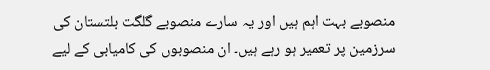منصوبے بہت اہم ہیں اور یہ سارے منصوبے گلگت بلتستان کی سرزمین پر تعمیر ہو رہے ہیں۔ ان منصوبوں کی کامیابی کے لیے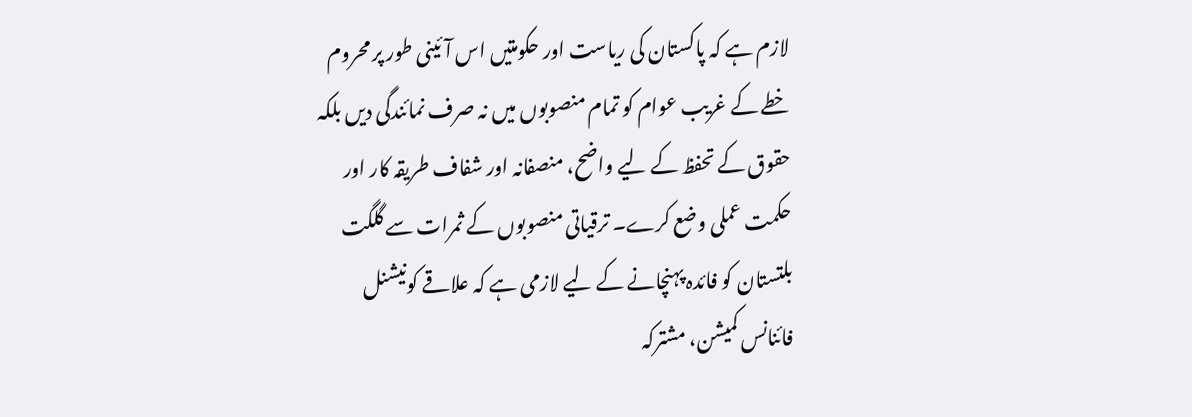لازم ہے کہ پاکستان کی ریاست اور حکومتیں اس آئینی طور پر محروم خطے کے غریب عوام کو تمام منصوبوں میں نہ صرف نمائندگی دیں بلکہ حقوق کے تحفظ کے لیے واضح، منصفانہ اور شفاف طریقہ کار اور حکمت عملی وضع کرے۔ ترقیاتی منصوبوں کے ثمرات سے گلگت بلتستان کو فائدہ پہنچانے کے لیے لازمی ہے کہ علاقے کونیشنل فائنانس کمیشن، مشترکہ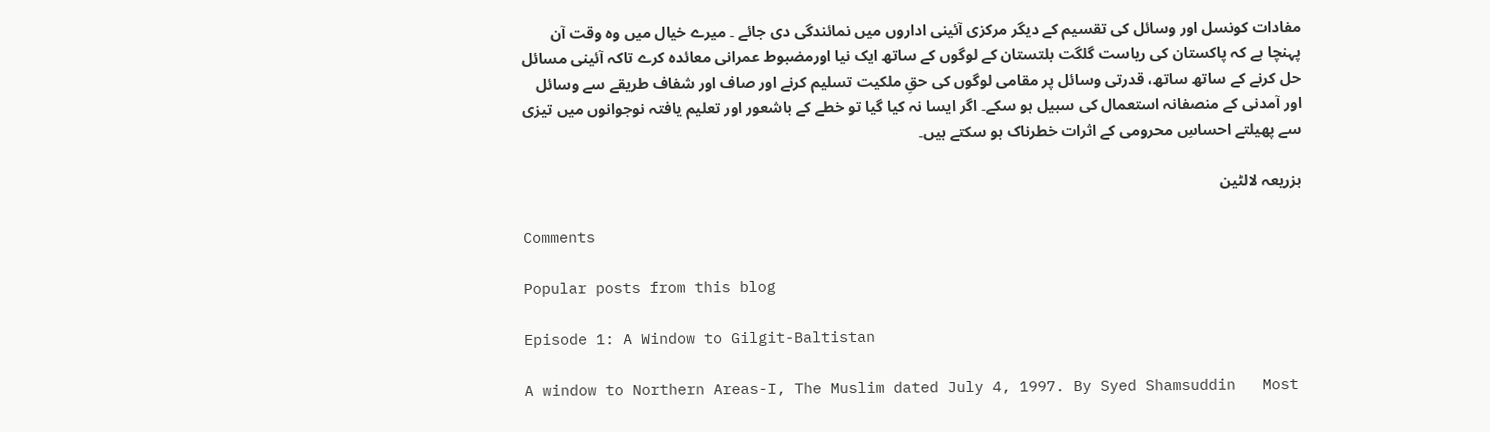مفادات کونسل اور وسائل کی تقسیم کے دیگر مرکزی آئینی اداروں میں نمائندگی دی جائے ۔ میرے خیال میں وہ وقت آن پہنچا ہے کہ پاکستان کی ریاست گلگت بلتستان کے لوگوں کے ساتھ ایک نیا اورمضبوط عمرانی معائدہ کرے تاکہ آئینی مسائل حل کرنے کے ساتھ ساتھ، قدرتی وسائل پر مقامی لوگوں کی حقِ ملکیت تسلیم کرنے اور صاف اور شفاف طریقے سے وسائل اور آمدنی کے منصفانہ استعمال کی سبیل ہو سکے۔ اگر ایسا نہ کیا گیا تو خطے کے باشعور اور تعلیم یافتہ نوجوانوں میں تیزی سے پھیلتے احساسِ محرومی کے اثرات خطرناک ہو سکتے ہیں۔

بزریعہ لالٹین

Comments

Popular posts from this blog

Episode 1: A Window to Gilgit-Baltistan

A window to Northern Areas-I, The Muslim dated July 4, 1997. By Syed Shamsuddin   Most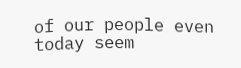of our people even today seem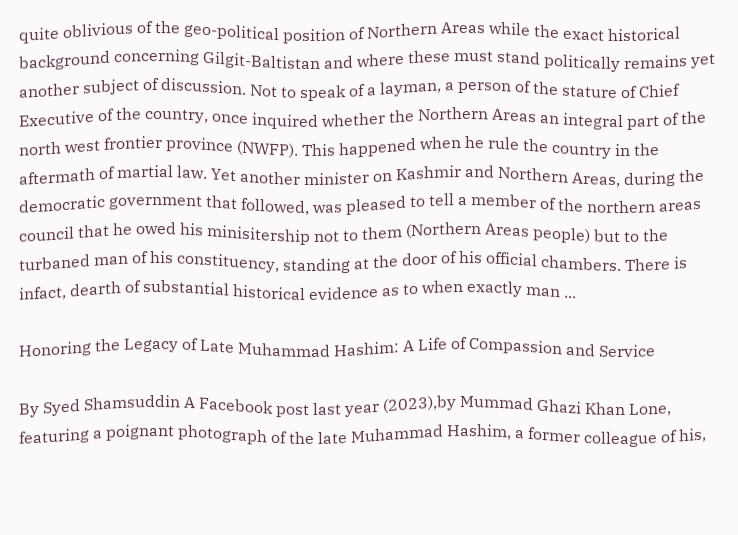quite oblivious of the geo-political position of Northern Areas while the exact historical background concerning Gilgit-Baltistan and where these must stand politically remains yet another subject of discussion. Not to speak of a layman, a person of the stature of Chief Executive of the country, once inquired whether the Northern Areas an integral part of the north west frontier province (NWFP). This happened when he rule the country in the aftermath of martial law. Yet another minister on Kashmir and Northern Areas, during the democratic government that followed, was pleased to tell a member of the northern areas council that he owed his minisitership not to them (Northern Areas people) but to the turbaned man of his constituency, standing at the door of his official chambers. There is infact, dearth of substantial historical evidence as to when exactly man ...

Honoring the Legacy of Late Muhammad Hashim: A Life of Compassion and Service

By Syed Shamsuddin A Facebook post last year (2023),by Mummad Ghazi Khan Lone, featuring a poignant photograph of the late Muhammad Hashim, a former colleague of his,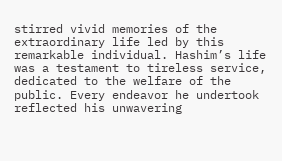stirred vivid memories of the extraordinary life led by this remarkable individual. Hashim’s life was a testament to tireless service, dedicated to the welfare of the public. Every endeavor he undertook reflected his unwavering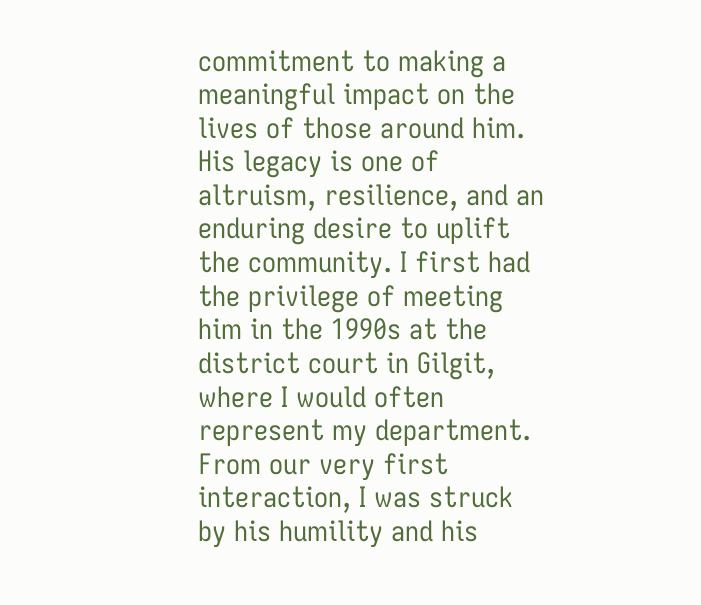commitment to making a meaningful impact on the lives of those around him. His legacy is one of altruism, resilience, and an enduring desire to uplift the community. I first had the privilege of meeting him in the 1990s at the district court in Gilgit, where I would often represent my department. From our very first interaction, I was struck by his humility and his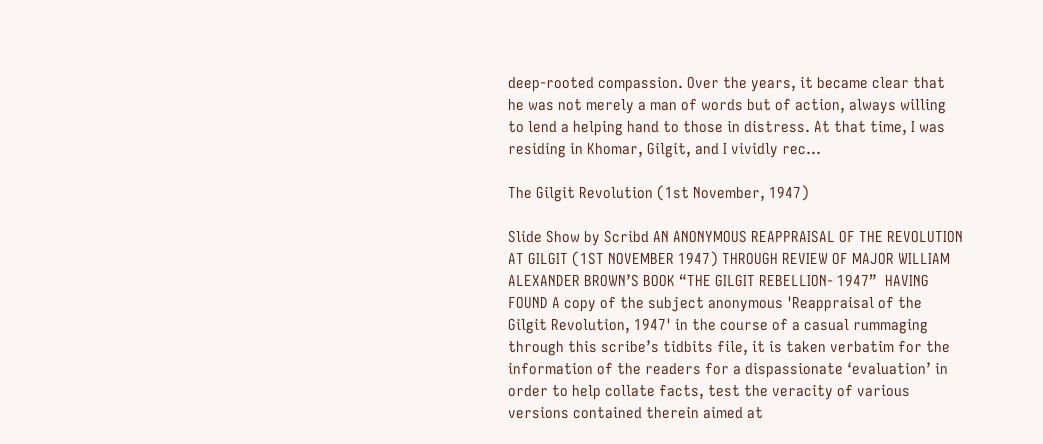deep-rooted compassion. Over the years, it became clear that he was not merely a man of words but of action, always willing to lend a helping hand to those in distress. At that time, I was residing in Khomar, Gilgit, and I vividly rec...

The Gilgit Revolution (1st November, 1947)

Slide Show by Scribd AN ANONYMOUS REAPPRAISAL OF THE REVOLUTION AT GILGIT (1ST NOVEMBER 1947) THROUGH REVIEW OF MAJOR WILLIAM ALEXANDER BROWN’S BOOK “THE GILGIT REBELLION- 1947”  HAVING FOUND A copy of the subject anonymous 'Reappraisal of the Gilgit Revolution, 1947' in the course of a casual rummaging through this scribe’s tidbits file, it is taken verbatim for the information of the readers for a dispassionate ‘evaluation’ in order to help collate facts, test the veracity of various versions contained therein aimed at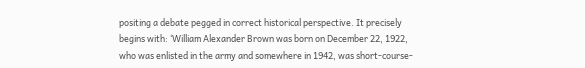positing a debate pegged in correct historical perspective. It precisely begins with: ‘William Alexander Brown was born on December 22, 1922, who was enlisted in the army and somewhere in 1942, was short-course-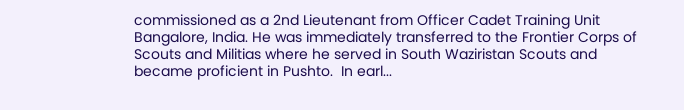commissioned as a 2nd Lieutenant from Officer Cadet Training Unit Bangalore, India. He was immediately transferred to the Frontier Corps of Scouts and Militias where he served in South Waziristan Scouts and became proficient in Pushto.  In earl...